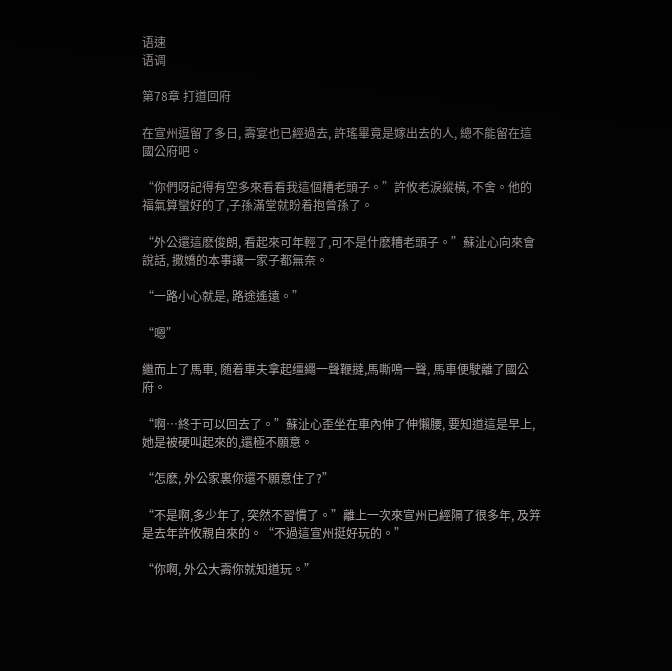语速
语调

第78章 打道回府

在宣州逗留了多日, 壽宴也已經過去, 許瑤畢竟是嫁出去的人, 總不能留在這國公府吧。

“你們呀記得有空多來看看我這個糟老頭子。”許攸老淚縱橫, 不舍。他的福氣算蠻好的了,子孫滿堂就盼着抱曾孫了。

“外公還這麽俊朗, 看起來可年輕了,可不是什麽糟老頭子。”蘇沚心向來會說話, 撒嬌的本事讓一家子都無奈。

“一路小心就是, 路途遙遠。”

“嗯”

繼而上了馬車, 随着車夫拿起缰繩一聲鞭撻,馬嘶鳴一聲, 馬車便駛離了國公府。

“啊…終于可以回去了。”蘇沚心歪坐在車內伸了伸懶腰, 要知道這是早上,她是被硬叫起來的,還極不願意。

“怎麽, 外公家裏你還不願意住了?”

“不是啊,多少年了, 突然不習慣了。”離上一次來宣州已經隔了很多年, 及笄是去年許攸親自來的。“不過這宣州挺好玩的。”

“你啊, 外公大壽你就知道玩。”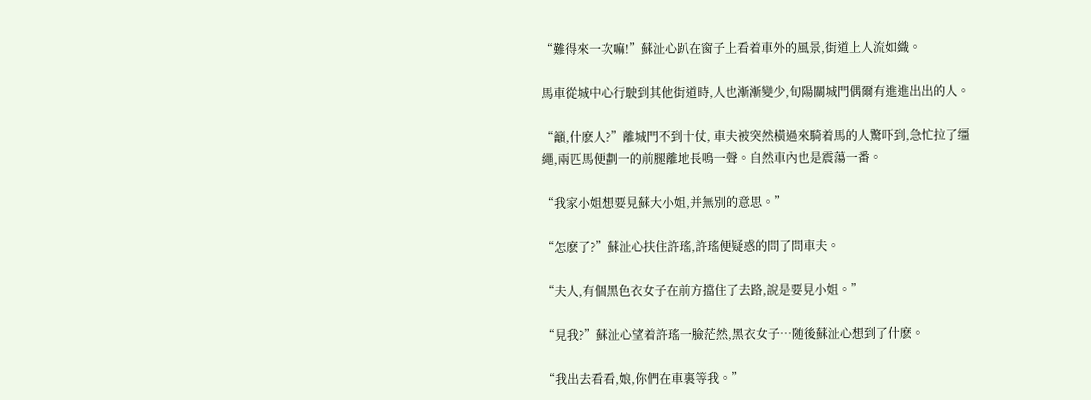“難得來一次嘛!”蘇沚心趴在窗子上看着車外的風景,街道上人流如織。

馬車從城中心行駛到其他街道時,人也漸漸變少,旬陽關城門偶爾有進進出出的人。

“籲,什麽人?”離城門不到十仗, 車夫被突然橫過來騎着馬的人驚吓到,急忙拉了缰繩,兩匹馬便劃一的前腿離地長鳴一聲。自然車內也是震蕩一番。

“我家小姐想要見蘇大小姐,并無別的意思。”

“怎麽了?”蘇沚心扶住許瑤,許瑤便疑惑的問了問車夫。

“夫人,有個黑色衣女子在前方擋住了去路,說是要見小姐。”

“見我?”蘇沚心望着許瑤一臉茫然,黑衣女子…随後蘇沚心想到了什麽。

“我出去看看,娘,你們在車裏等我。”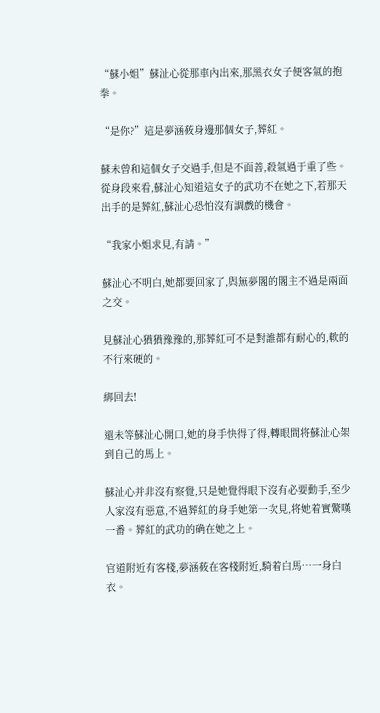“蘇小姐”蘇沚心從那車內出來,那黑衣女子便客氣的抱拳。

“是你?”這是夢涵莜身邊那個女子,葬紅。

蘇未曾和這個女子交過手,但是不面善,殺氣過于重了些。從身段來看,蘇沚心知道這女子的武功不在她之下,若那天出手的是葬紅,蘇沚心恐怕沒有調戲的機會。

“我家小姐求見,有請。”

蘇沚心不明白,她都要回家了,與無夢閣的閣主不過是兩面之交。

見蘇沚心猶猶豫豫的,那葬紅可不是對誰都有耐心的,軟的不行來硬的。

綁回去!

還未等蘇沚心開口,她的身手快得了得,轉眼間将蘇沚心架到自己的馬上。

蘇沚心并非沒有察覺,只是她覺得眼下沒有必要動手,至少人家沒有惡意,不過葬紅的身手她第一次見,将她着實驚嘆一番。葬紅的武功的确在她之上。

官道附近有客棧,夢涵莜在客棧附近,騎着白馬…一身白衣。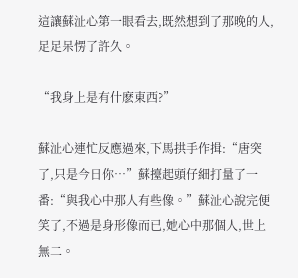這讓蘇沚心第一眼看去,既然想到了那晚的人,足足呆愣了許久。

“我身上是有什麽東西?”

蘇沚心連忙反應過來,下馬拱手作揖:“唐突了,只是今日你…”蘇擡起頭仔細打量了一番:“與我心中那人有些像。”蘇沚心說完便笑了,不過是身形像而已,她心中那個人,世上無二。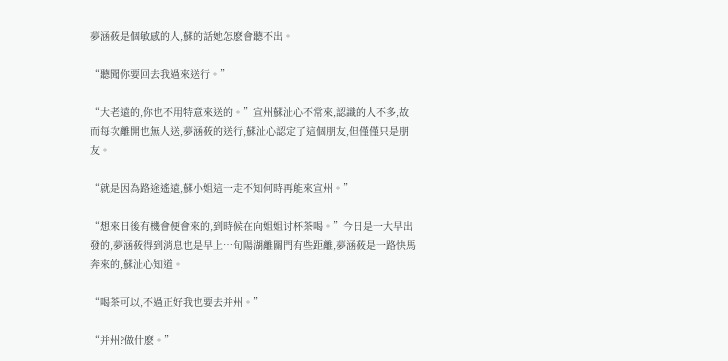夢涵莜是個敏感的人,蘇的話她怎麽會聽不出。

“聽聞你要回去我過來送行。”

“大老遠的,你也不用特意來送的。”宣州蘇沚心不常來,認識的人不多,故而每次離開也無人送,夢涵莜的送行,蘇沚心認定了這個朋友,但僅僅只是朋友。

“就是因為路途遙遠,蘇小姐這一走不知何時再能來宣州。”

“想來日後有機會便會來的,到時候在向姐姐讨杯茶喝。”今日是一大早出發的,夢涵莜得到消息也是早上…旬陽湖離關門有些距離,夢涵莜是一路快馬奔來的,蘇沚心知道。

“喝茶可以,不過正好我也要去并州。”

“并州?做什麽。”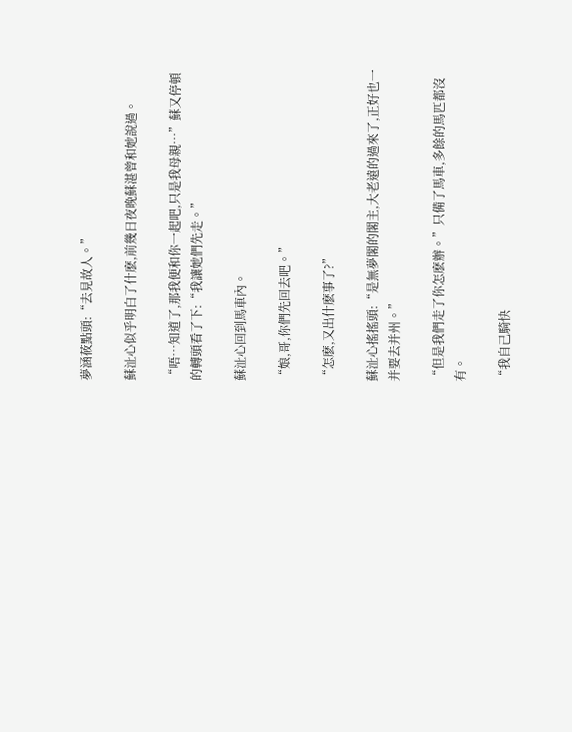夢涵莜點頭:“去見故人。”

蘇沚心似乎明白了什麽,前幾日夜晚蘇湛曾和她說過。

“唔…知道了,那我便和你一起吧,只是我母親…”蘇又停頓的轉頭看了下:“我讓她們先走。”

蘇沚心回到馬車內。

“娘,哥,你們先回去吧。”

“怎麽,又出什麽事了?”

蘇沚心搖搖頭:“是無夢閣的閣主,大老遠的過來了,正好也一并要去并州。”

“但是我們走了你怎麽辦。”只備了馬車,多餘的馬匹都沒有。

“我自己騎快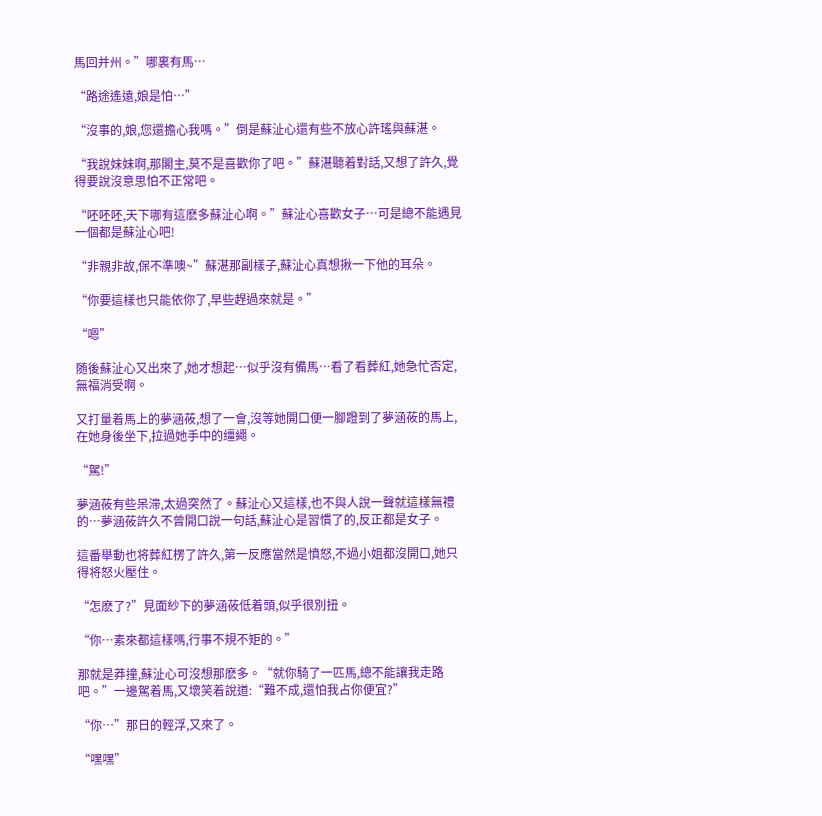馬回并州。”哪裏有馬…

“路途遙遠,娘是怕…”

“沒事的,娘,您還擔心我嗎。”倒是蘇沚心還有些不放心許瑤與蘇湛。

“我說妹妹啊,那閣主,莫不是喜歡你了吧。”蘇湛聽着對話,又想了許久,覺得要說沒意思怕不正常吧。

“呸呸呸,天下哪有這麽多蘇沚心啊。”蘇沚心喜歡女子…可是總不能遇見一個都是蘇沚心吧!

“非親非故,保不準噢~”蘇湛那副樣子,蘇沚心真想揪一下他的耳朵。

“你要這樣也只能依你了,早些趕過來就是。”

“嗯”

随後蘇沚心又出來了,她才想起…似乎沒有備馬…看了看葬紅,她急忙否定,無福消受啊。

又打量着馬上的夢涵莜,想了一會,沒等她開口便一腳蹬到了夢涵莜的馬上,在她身後坐下,拉過她手中的缰繩。

“駕!”

夢涵莜有些呆滞,太過突然了。蘇沚心又這樣,也不與人說一聲就這樣無禮的…夢涵莜許久不曾開口說一句話,蘇沚心是習慣了的,反正都是女子。

這番舉動也将葬紅楞了許久,第一反應當然是憤怒,不過小姐都沒開口,她只得将怒火壓住。

“怎麽了?”見面紗下的夢涵莜低着頭,似乎很別扭。

“你…素來都這樣嗎,行事不規不矩的。”

那就是莽撞,蘇沚心可沒想那麽多。“就你騎了一匹馬,總不能讓我走路吧。”一邊駕着馬,又壞笑着說道:“難不成,還怕我占你便宜?”

“你…”那日的輕浮,又來了。

“嘿嘿”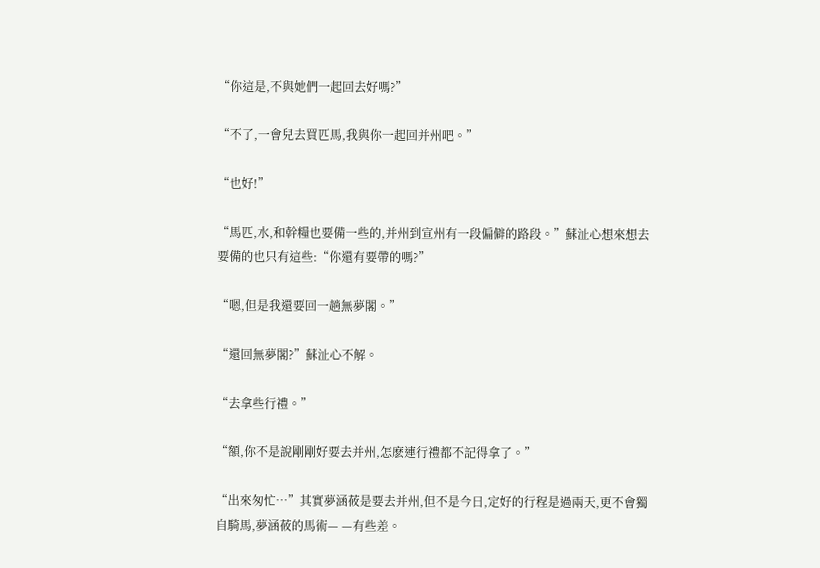“你這是,不與她們一起回去好嗎?”

“不了,一會兒去買匹馬,我與你一起回并州吧。”

“也好!”

“馬匹,水,和幹糧也要備一些的,并州到宣州有一段偏僻的路段。”蘇沚心想來想去要備的也只有這些:“你還有要帶的嗎?”

“嗯,但是我還要回一趟無夢閣。”

“還回無夢閣?”蘇沚心不解。

“去拿些行禮。”

“額,你不是說剛剛好要去并州,怎麽連行禮都不記得拿了。”

“出來匆忙…”其實夢涵莜是要去并州,但不是今日,定好的行程是過兩天,更不會獨自騎馬,夢涵莜的馬術— —有些差。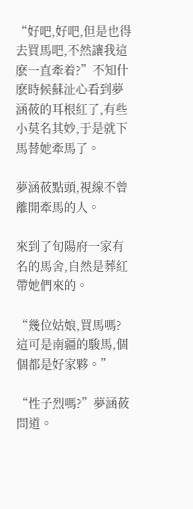“好吧,好吧,但是也得去買馬吧,不然讓我這麽一直牽着?”不知什麽時候蘇沚心看到夢涵莜的耳根紅了,有些小莫名其妙,于是就下馬替她牽馬了。

夢涵莜點頭,視線不曾離開牽馬的人。

來到了旬陽府一家有名的馬舍,自然是葬紅帶她們來的。

“幾位姑娘,買馬嗎?這可是南疆的駿馬,個個都是好家夥。”

“性子烈嗎?”夢涵莜問道。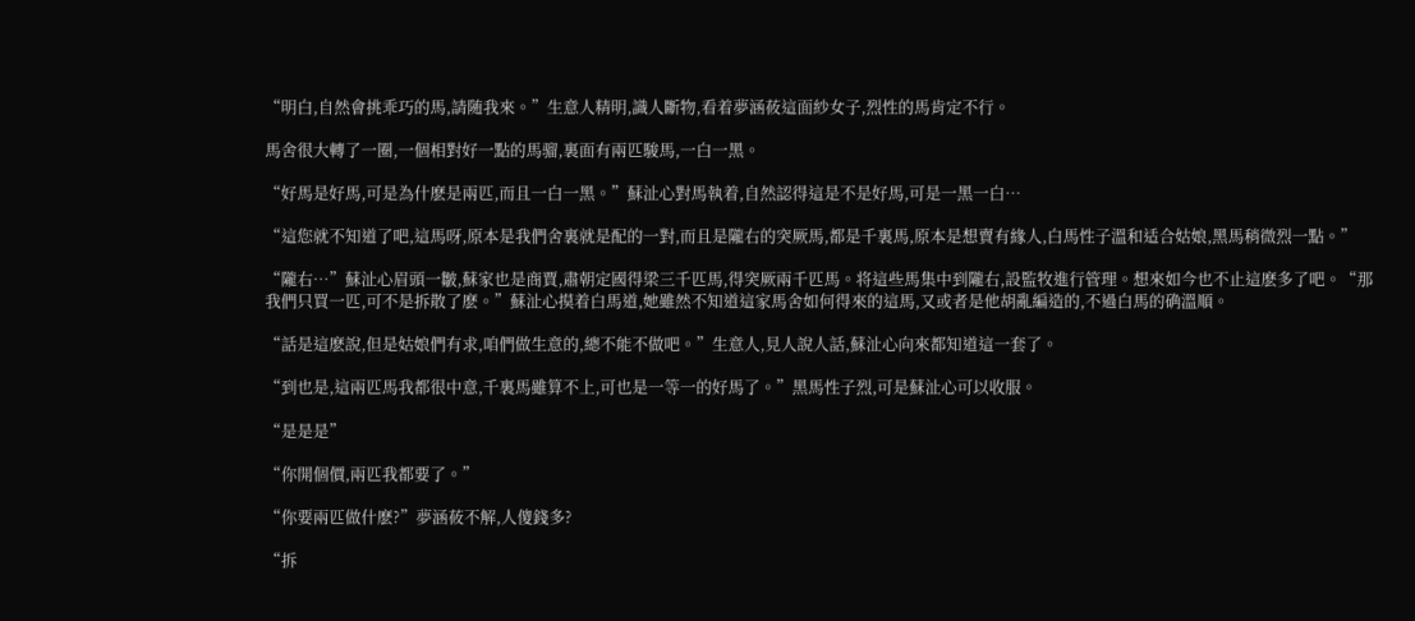“明白,自然會挑乖巧的馬,請随我來。”生意人精明,識人斷物,看着夢涵莜這面紗女子,烈性的馬肯定不行。

馬舍很大轉了一圈,一個相對好一點的馬骝,裏面有兩匹駿馬,一白一黑。

“好馬是好馬,可是為什麽是兩匹,而且一白一黑。”蘇沚心對馬執着,自然認得這是不是好馬,可是一黑一白…

“這您就不知道了吧,這馬呀,原本是我們舍裏就是配的一對,而且是隴右的突厥馬,都是千裏馬,原本是想賣有緣人,白馬性子溫和适合姑娘,黑馬稍微烈一點。”

“隴右…”蘇沚心眉頭一皺,蘇家也是商賈,肅朝定國得梁三千匹馬,得突厥兩千匹馬。将這些馬集中到隴右,設監牧進行管理。想來如今也不止這麽多了吧。“那我們只買一匹,可不是拆散了麽。”蘇沚心摸着白馬道,她雖然不知道這家馬舍如何得來的這馬,又或者是他胡亂編造的,不過白馬的确溫順。

“話是這麽說,但是姑娘們有求,咱們做生意的,總不能不做吧。”生意人,見人說人話,蘇沚心向來都知道這一套了。

“到也是,這兩匹馬我都很中意,千裏馬雖算不上,可也是一等一的好馬了。”黑馬性子烈,可是蘇沚心可以收服。

“是是是”

“你開個價,兩匹我都要了。”

“你要兩匹做什麽?”夢涵莜不解,人傻錢多?

“拆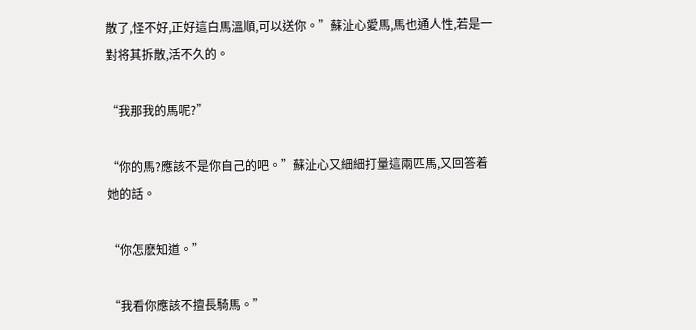散了,怪不好,正好這白馬溫順,可以送你。”蘇沚心愛馬,馬也通人性,若是一對将其拆散,活不久的。

“我那我的馬呢?”

“你的馬?應該不是你自己的吧。”蘇沚心又細細打量這兩匹馬,又回答着她的話。

“你怎麽知道。”

“我看你應該不擅長騎馬。”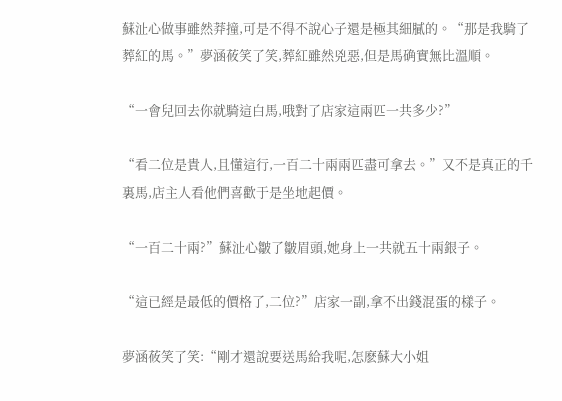蘇沚心做事雖然莽撞,可是不得不說心子還是極其細膩的。“那是我騎了葬紅的馬。”夢涵莜笑了笑,葬紅雖然兇惡,但是馬确實無比溫順。

“一會兒回去你就騎這白馬,哦對了店家這兩匹一共多少?”

“看二位是貴人,且懂這行,一百二十兩兩匹盡可拿去。”又不是真正的千裏馬,店主人看他們喜歡于是坐地起價。

“一百二十兩?”蘇沚心皺了皺眉頭,她身上一共就五十兩銀子。

“這已經是最低的價格了,二位?”店家一副,拿不出錢混蛋的樣子。

夢涵莜笑了笑:“剛才還說要送馬給我呢,怎麽蘇大小姐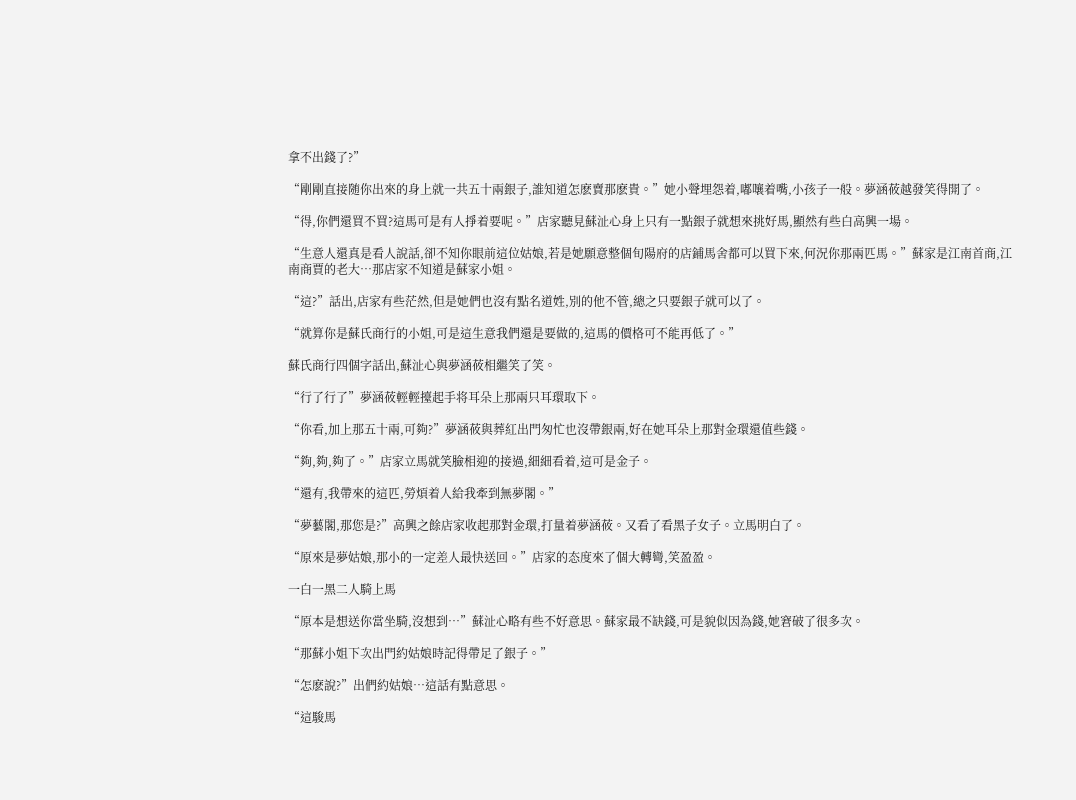拿不出錢了?”

“剛剛直接随你出來的身上就一共五十兩銀子,誰知道怎麽賣那麽貴。”她小聲埋怨着,嘟嚷着嘴,小孩子一般。夢涵莜越發笑得開了。

“得,你們還買不買?這馬可是有人掙着要呢。”店家聽見蘇沚心身上只有一點銀子就想來挑好馬,顯然有些白高興一場。

“生意人還真是看人說話,卻不知你眼前這位姑娘,若是她願意整個旬陽府的店鋪馬舍都可以買下來,何況你那兩匹馬。”蘇家是江南首商,江南商賈的老大…那店家不知道是蘇家小姐。

“這?”話出,店家有些茫然,但是她們也沒有點名道姓,別的他不管,總之只要銀子就可以了。

“就算你是蘇氏商行的小姐,可是這生意我們還是要做的,這馬的價格可不能再低了。”

蘇氏商行四個字話出,蘇沚心與夢涵莜相繼笑了笑。

“行了行了”夢涵莜輕輕擡起手将耳朵上那兩只耳環取下。

“你看,加上那五十兩,可夠?”夢涵莜與葬紅出門匆忙也沒帶銀兩,好在她耳朵上那對金環還值些錢。

“夠,夠,夠了。”店家立馬就笑臉相迎的接過,細細看着,這可是金子。

“還有,我帶來的這匹,勞煩着人給我牽到無夢閣。”

“夢藝閣,那您是?”高興之餘店家收起那對金環,打量着夢涵莜。又看了看黑子女子。立馬明白了。

“原來是夢姑娘,那小的一定差人最快送回。”店家的态度來了個大轉彎,笑盈盈。

一白一黑二人騎上馬

“原本是想送你當坐騎,沒想到…”蘇沚心略有些不好意思。蘇家最不缺錢,可是貌似因為錢,她窘破了很多次。

“那蘇小姐下次出門約姑娘時記得帶足了銀子。”

“怎麽說?”出們約姑娘…這話有點意思。

“這駿馬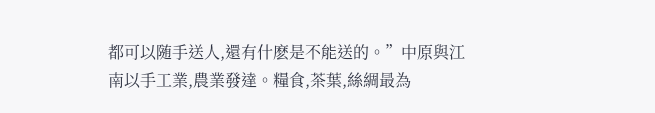都可以随手送人,還有什麽是不能送的。”中原與江南以手工業,農業發達。糧食,茶葉,絲綢最為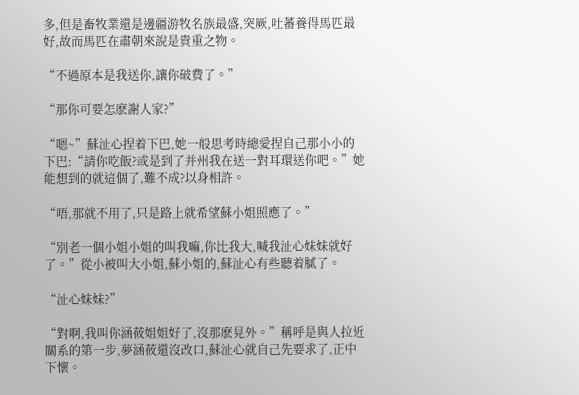多,但是畜牧業還是邊疆游牧名族最盛,突厥,吐蕃養得馬匹最好,故而馬匹在肅朝來說是貴重之物。

“不過原本是我送你,讓你破費了。”

“那你可要怎麽謝人家?”

“嗯~”蘇沚心捏着下巴,她一般思考時總愛捏自己那小小的下巴:“請你吃飯?或是到了并州我在送一對耳環送你吧。”她能想到的就這個了,難不成?以身相許。

“唔,那就不用了,只是路上就希望蘇小姐照應了。”

“別老一個小姐小姐的叫我嘛,你比我大,喊我沚心妹妹就好了。”從小被叫大小姐,蘇小姐的,蘇沚心有些聽着膩了。

“沚心妹妹?”

“對啊,我叫你涵莜姐姐好了,沒那麽見外。”稱呼是與人拉近關系的第一步,夢涵莜還沒改口,蘇沚心就自己先要求了,正中下懷。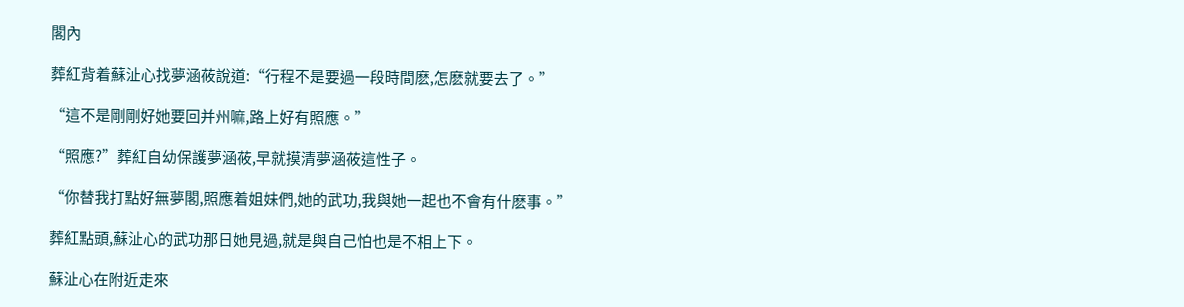閣內

葬紅背着蘇沚心找夢涵莜說道:“行程不是要過一段時間麽,怎麽就要去了。”

“這不是剛剛好她要回并州嘛,路上好有照應。”

“照應?”葬紅自幼保護夢涵莜,早就摸清夢涵莜這性子。

“你替我打點好無夢閣,照應着姐妹們,她的武功,我與她一起也不會有什麽事。”

葬紅點頭,蘇沚心的武功那日她見過,就是與自己怕也是不相上下。

蘇沚心在附近走來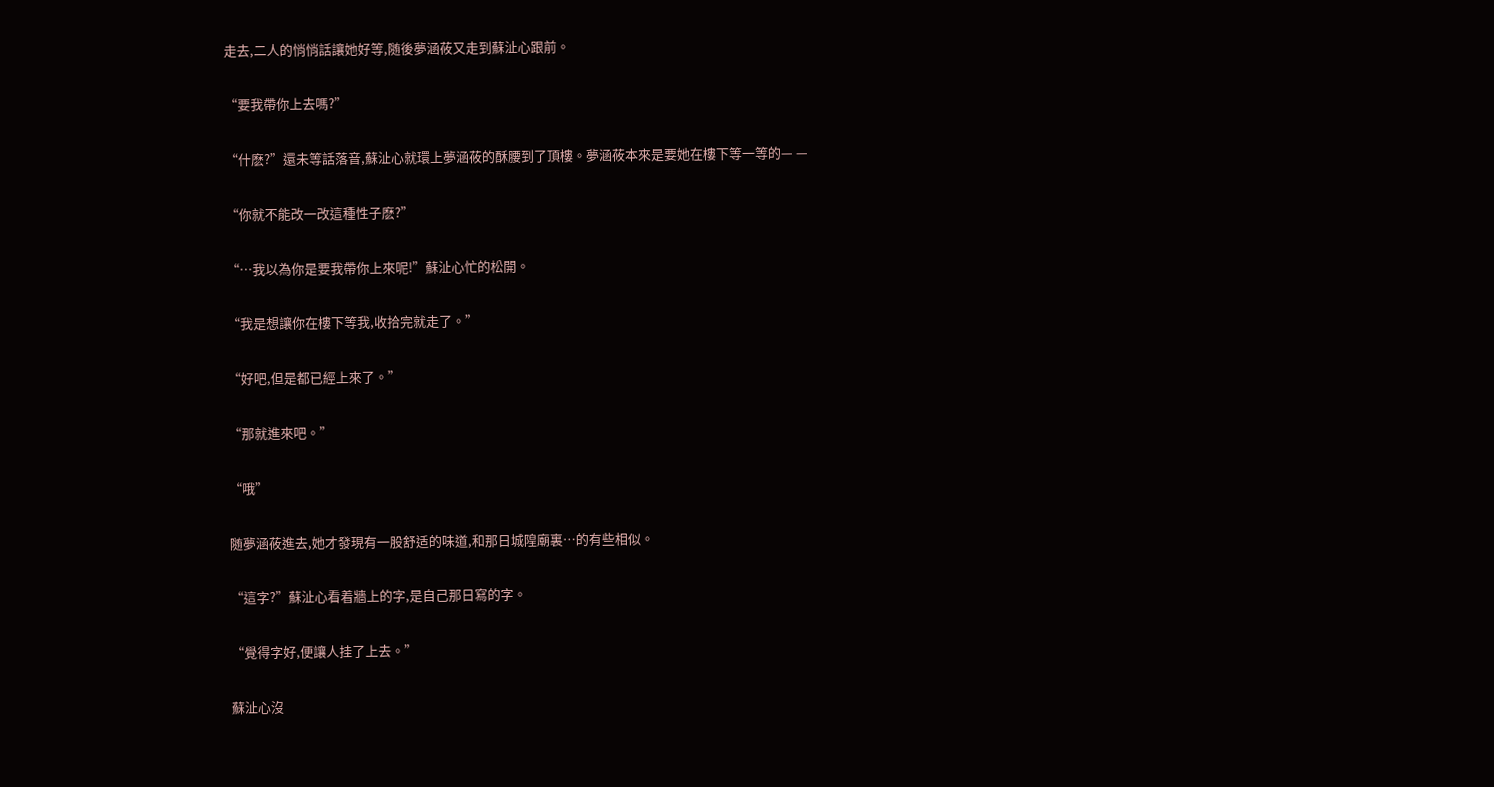走去,二人的悄悄話讓她好等,随後夢涵莜又走到蘇沚心跟前。

“要我帶你上去嗎?”

“什麽?”還未等話落音,蘇沚心就環上夢涵莜的酥腰到了頂樓。夢涵莜本來是要她在樓下等一等的— —

“你就不能改一改這種性子麽?”

“…我以為你是要我帶你上來呢!”蘇沚心忙的松開。

“我是想讓你在樓下等我,收拾完就走了。”

“好吧,但是都已經上來了。”

“那就進來吧。”

“哦”

随夢涵莜進去,她才發現有一股舒适的味道,和那日城隍廟裏…的有些相似。

“這字?”蘇沚心看着牆上的字,是自己那日寫的字。

“覺得字好,便讓人挂了上去。”

蘇沚心沒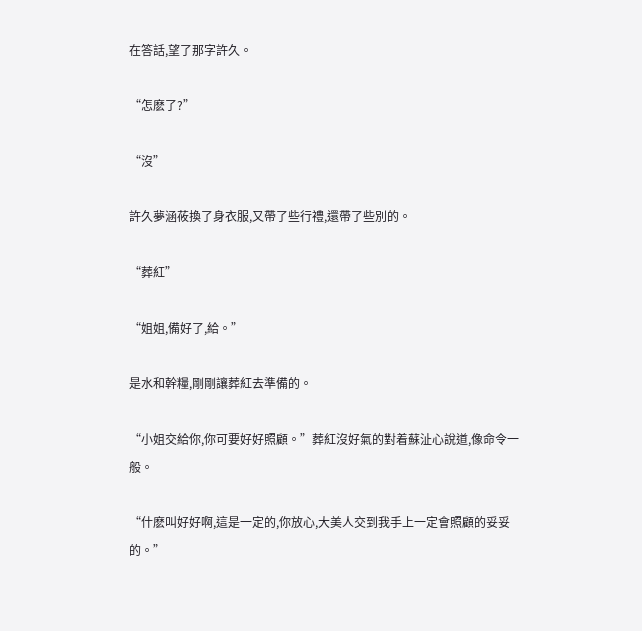在答話,望了那字許久。

“怎麽了?”

“沒”

許久夢涵莜換了身衣服,又帶了些行禮,還帶了些別的。

“葬紅”

“姐姐,備好了,給。”

是水和幹糧,剛剛讓葬紅去準備的。

“小姐交給你,你可要好好照顧。”葬紅沒好氣的對着蘇沚心說道,像命令一般。

“什麽叫好好啊,這是一定的,你放心,大美人交到我手上一定會照顧的妥妥的。”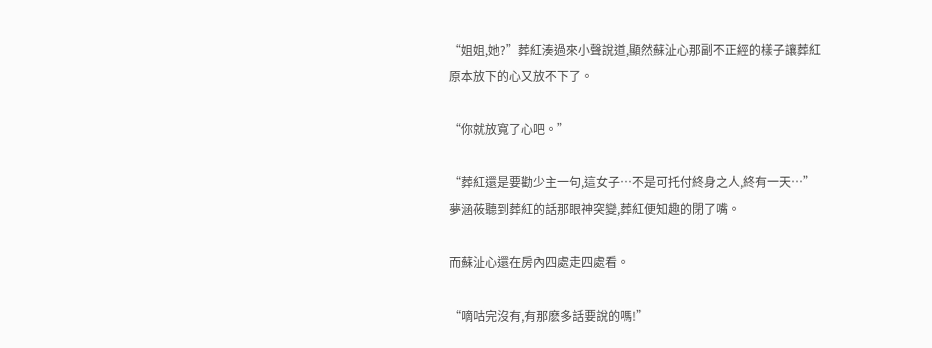“姐姐,她?”葬紅湊過來小聲說道,顯然蘇沚心那副不正經的樣子讓葬紅原本放下的心又放不下了。

“你就放寬了心吧。”

“葬紅還是要勸少主一句,這女子…不是可托付終身之人,終有一天…”夢涵莜聽到葬紅的話那眼神突變,葬紅便知趣的閉了嘴。

而蘇沚心還在房內四處走四處看。

“嘀咕完沒有,有那麽多話要說的嗎!”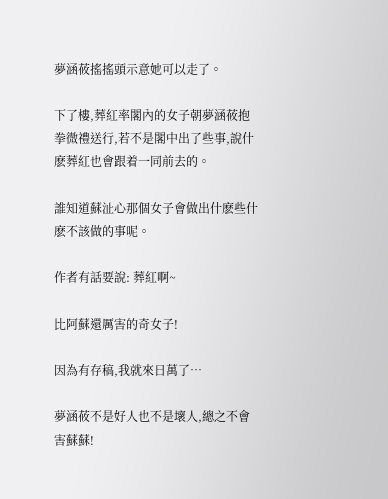夢涵莜搖搖頭示意她可以走了。

下了樓,葬紅率閣內的女子朝夢涵莜抱拳微禮送行,若不是閣中出了些事,說什麽葬紅也會跟着一同前去的。

誰知道蘇沚心那個女子會做出什麽些什麽不該做的事呢。

作者有話要說: 葬紅啊~

比阿蘇還厲害的奇女子!

因為有存稿,我就來日萬了…

夢涵莜不是好人也不是壞人,總之不會害蘇蘇!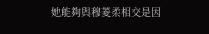她能夠與穆菱柔相交是因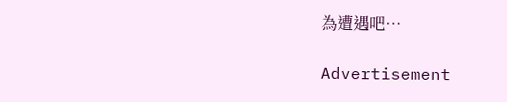為遭遇吧…

Advertisement